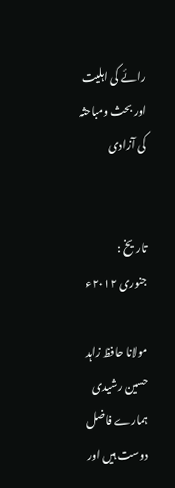رائے کی اہلیت اور بحث ومباحثہ کی آزادی


تاریخ :
جنوری ۲۰۱۲ء

مولانا حافظ زاہد حسین رشیدی ہمارے فاضل دوست ہیں اور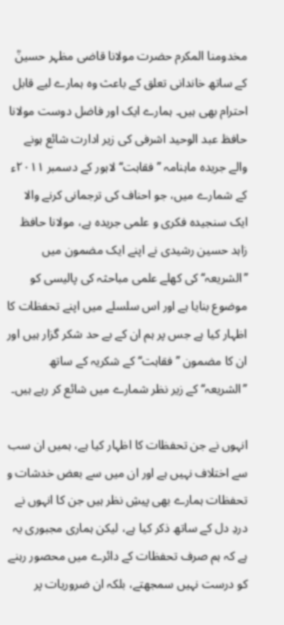مخدومنا المکرم حضرت مولانا قاضی مظہر حسینؒ کے ساتھ خاندانی تعلق کے باعث وہ ہمارے لیے قابل احترام بھی ہیں۔ ہمارے ایک اور فاضل دوست مولانا حافظ عبد الوحید اشرفی کی زیر ادارت شائع ہونے والے جریدہ ماہنامہ ’’فقاہت‘‘ لاہور کے دسمبر ۲۰۱۱ء کے شمارے میں، جو احناف کی ترجمانی کرنے والا ایک سنجیدہ فکری و علمی جریدہ ہے، مولانا حافظ زاہد حسین رشیدی نے اپنے ایک مضمون میں ’’الشریعہ‘‘ کی کھلے علمی مباحثہ کی پالیسی کو موضوع بنایا ہے اور اس سلسلے میں اپنے تحفظات کا اظہار کیا ہے جس پر ہم ان کے بے حد شکر گزار ہیں اور ان کا مضمون ’’فقاہت‘‘ کے شکریہ کے ساتھ ’’الشریعہ‘‘ کے زیر نظر شمارے میں شائع کر رہے ہیں۔

انہوں نے جن تحفظات کا اظہار کیا ہے، ہمیں ان سب سے اختلاف نہیں ہے اور ان میں سے بعض خدشات و تحفظات ہمارے بھی پیشِ نظر ہیں جن کا انہوں نے دردِ دل کے ساتھ ذکر کیا ہے، لیکن ہماری مجبوری یہ ہے کہ ہم صرف تحفظات کے دائرے میں محصور رہنے کو درست نہیں سمجھتے، بلکہ ان ضروریات پر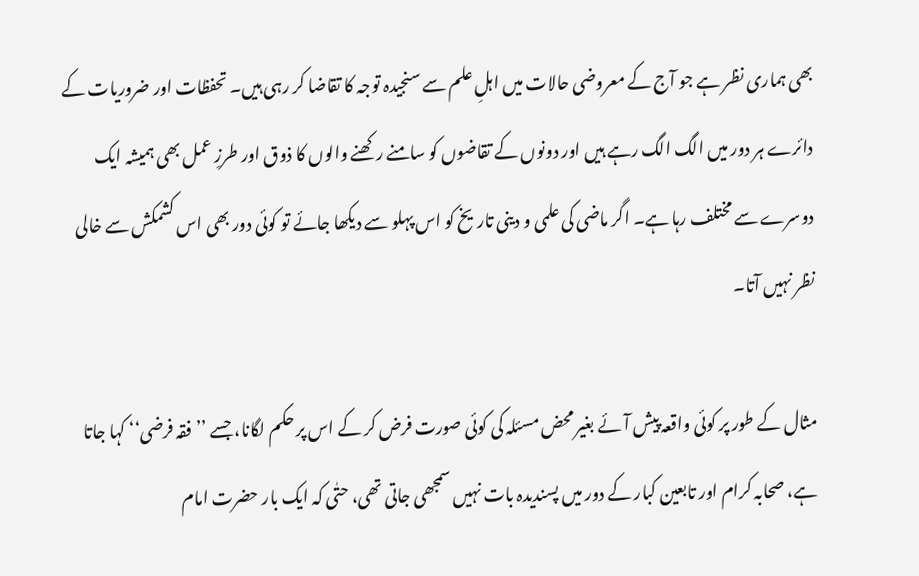بھی ہماری نظر ہے جو آج کے معروضی حالات میں اہلِ علم سے سنجیدہ توجہ کا تقاضا کر رہی ہیں۔ تحفظات اور ضروریات کے دائرے ہر دور میں الگ الگ رہے ہیں اور دونوں کے تقاضوں کو سامنے رکھنے والوں کا ذوق اور طرزِ عمل بھی ہمیشہ ایک دوسرے سے مختلف رہا ہے۔ اگر ماضی کی علمی و دینی تاریخ کو اس پہلو سے دیکھا جائے تو کوئی دور بھی اس کشمکش سے خالی نظر نہیں آتا۔

مثال کے طور پر کوئی واقعہ پیش آئے بغیر محض مسئلہ کی کوئی صورت فرض کر کے اس پر حکم لگانا، جسے ’’فقہ فرضی‘‘ کہا جاتا ہے، صحابہ کرام اور تابعین کبار کے دور میں پسندیدہ بات نہیں سمجھی جاتی تھی، حتٰی کہ ایک بار حضرت امام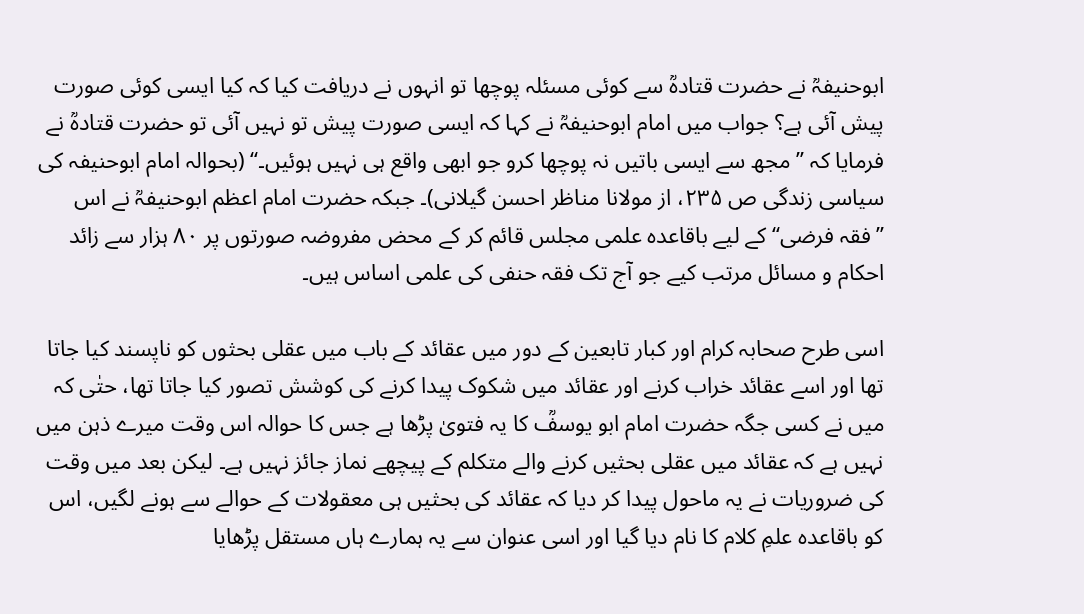ابوحنیفہؒ نے حضرت قتادہؒ سے کوئی مسئلہ پوچھا تو انہوں نے دریافت کیا کہ کیا ایسی کوئی صورت پیش آئی ہے؟ جواب میں امام ابوحنیفہؒ نے کہا کہ ایسی صورت پیش تو نہیں آئی تو حضرت قتادہؒ نے فرمایا کہ ’’مجھ سے ایسی باتیں نہ پوچھا کرو جو ابھی واقع ہی نہیں ہوئیں۔‘‘ (بحوالہ امام ابوحنیفہ کی سیاسی زندگی ص ۲۳۵، از مولانا مناظر احسن گیلانی)۔ جبکہ حضرت امام اعظم ابوحنیفہؒ نے اس ’’فقہ فرضی‘‘ کے لیے باقاعدہ علمی مجلس قائم کر کے محض مفروضہ صورتوں پر ۸۰ ہزار سے زائد احکام و مسائل مرتب کیے جو آج تک فقہ حنفی کی علمی اساس ہیں۔

اسی طرح صحابہ کرام اور کبار تابعین کے دور میں عقائد کے باب میں عقلی بحثوں کو ناپسند کیا جاتا تھا اور اسے عقائد خراب کرنے اور عقائد میں شکوک پیدا کرنے کی کوشش تصور کیا جاتا تھا، حتٰی کہ میں نے کسی جگہ حضرت امام ابو یوسفؒ کا یہ فتویٰ پڑھا ہے جس کا حوالہ اس وقت میرے ذہن میں نہیں ہے کہ عقائد میں عقلی بحثیں کرنے والے متکلم کے پیچھے نماز جائز نہیں ہے۔ لیکن بعد میں وقت کی ضروریات نے یہ ماحول پیدا کر دیا کہ عقائد کی بحثیں ہی معقولات کے حوالے سے ہونے لگیں، اس کو باقاعدہ علمِ کلام کا نام دیا گیا اور اسی عنوان سے یہ ہمارے ہاں مستقل پڑھایا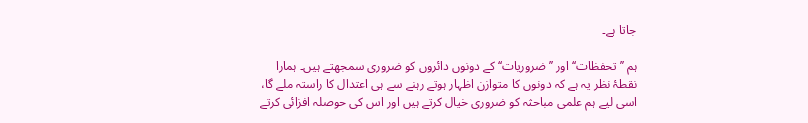جاتا ہے۔

ہم ’’تحفظات‘‘ اور ’’ضروریات‘‘ کے دونوں دائروں کو ضروری سمجھتے ہیں۔ ہمارا نقطۂ نظر یہ ہے کہ دونوں کا متوازن اظہار ہوتے رہنے سے ہی اعتدال کا راستہ ملے گا، اسی لیے ہم علمی مباحثہ کو ضروری خیال کرتے ہیں اور اس کی حوصلہ افزائی کرتے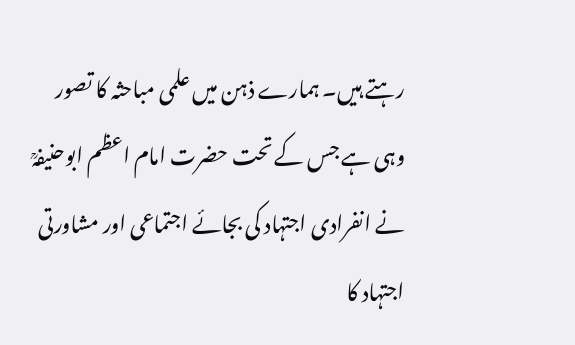رہتے ہیں۔ ہمارے ذہن میں علمی مباحثہ کا تصور وہی ہے جس کے تحت حضرت امام اعظم ابوحنیفہؒ نے انفرادی اجتہاد کی بجائے اجتماعی اور مشاورتی اجتہاد کا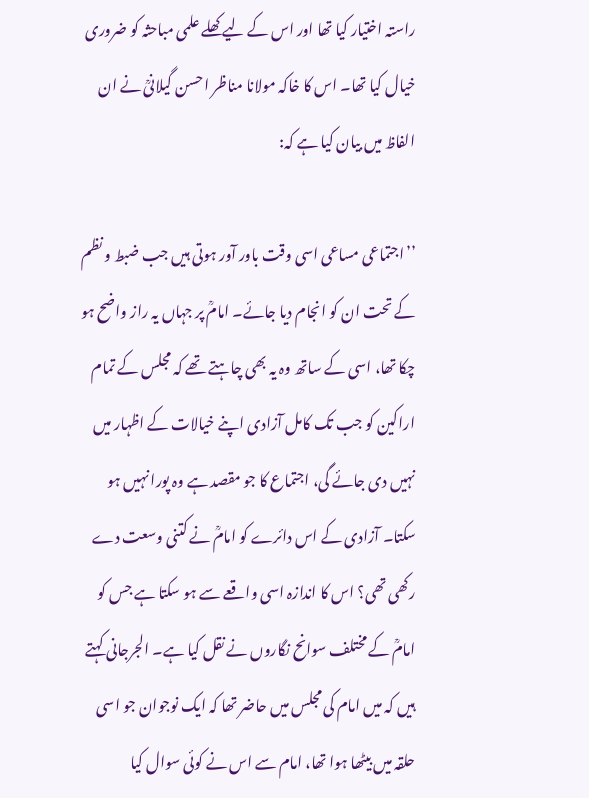راستہ اختیار کیا تھا اور اس کے لیے کھلے علمی مباحثہ کو ضروری خیال کیا تھا۔ اس کا خاکہ مولانا مناظر احسن گیلانیؒ نے ان الفاظ میں بیان کیا ہے کہ:

’’اجتماعی مساعی اسی وقت باور آور ہوتی ہیں جب ضبط و نظم کے تحت ان کو انجام دیا جائے۔ امامؒ پر جہاں یہ راز واضح ہو چکا تھا، اسی کے ساتھ وہ یہ بھی چاہتے تھے کہ مجلس کے تمام اراکین کو جب تک کامل آزادی اپنے خیالات کے اظہار میں نہیں دی جائے گی، اجتماع کا جو مقصد ہے وہ پورا نہیں ہو سکتا۔ آزادی کے اس دائرے کو امامؒ نے کتنی وسعت دے رکھی تھی؟ اس کا اندازہ اسی واقعے سے ہو سکتا ہے جس کو امامؒ کے مختلف سوانح نگاروں نے نقل کیا ہے۔ الجرجانی کہتے ہیں کہ میں امام کی مجلس میں حاضر تھا کہ ایک نوجوان جو اسی حلقہ میں بیٹھا ہوا تھا، امام سے اس نے کوئی سوال کیا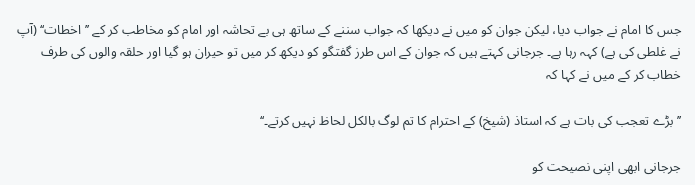جس کا امام نے جواب دیا، لیکن جوان کو میں نے دیکھا کہ جواب سننے کے ساتھ ہی بے تحاشہ اور امام کو مخاطب کر کے ’’اخطات‘‘ (آپ نے غلطی کی ہے) کہہ رہا ہے۔ جرجانی کہتے ہیں کہ جوان کے اس طرز گفتگو کو دیکھ کر میں تو حیران ہو گیا اور حلقہ والوں کی طرف خطاب کر کے میں نے کہا کہ

’’بڑے تعجب کی بات ہے کہ استاذ (شیخ) کے احترام کا تم لوگ بالکل لحاظ نہیں کرتے۔‘‘

جرجانی ابھی اپنی نصیحت کو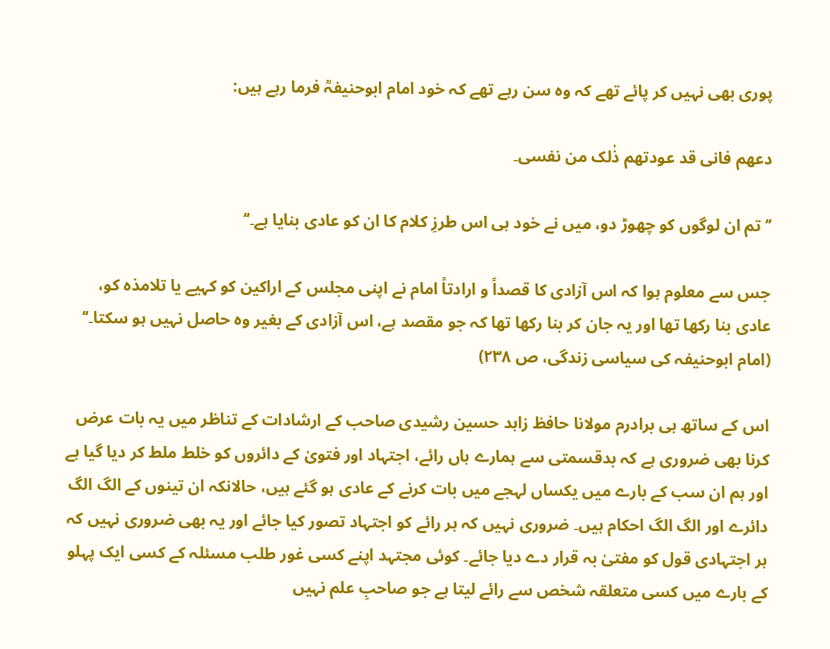پوری بھی نہیں کر پائے تھے کہ وہ سن رہے تھے کہ خود امام ابوحنیفہؒ فرما رہے ہیں:

دعھم فانی قد عودتھم ذٰلک من نفسی۔

’’تم ان لوگوں کو چھوڑ دو، میں نے خود ہی اس طرزِ کلام کا ان کو عادی بنایا ہے۔‘‘

جس سے معلوم ہوا کہ اس آزادی کا قصداً و ارادتاً امام نے اپنی مجلس کے اراکین کو کہیے یا تلامذہ کو، عادی بنا رکھا تھا اور یہ جان کر بنا رکھا تھا کہ جو مقصد ہے، اس آزادی کے بغیر وہ حاصل نہیں ہو سکتا۔‘‘ (امام ابوحنیفہ کی سیاسی زندگی، ص ۲۳۸)

اس کے ساتھ ہی برادرم مولانا حافظ زاہد حسین رشیدی صاحب کے ارشادات کے تناظر میں یہ بات عرض کرنا بھی ضروری ہے کہ بدقسمتی سے ہمارے ہاں رائے، اجتہاد اور فتویٰ کے دائروں کو خلط ملط کر دیا گیا ہے اور ہم ان سب کے بارے میں یکساں لہجے میں بات کرنے کے عادی ہو گئے ہیں، حالانکہ ان تینوں کے الگ الگ دائرے اور الگ الگ احکام ہیں۔ ضروری نہیں کہ ہر رائے کو اجتہاد تصور کیا جائے اور یہ بھی ضروری نہیں کہ ہر اجتہادی قول کو مفتیٰ بہ قرار دے دیا جائے۔ کوئی مجتہد اپنے کسی غور طلب مسئلہ کے کسی ایک پہلو کے بارے میں کسی متعلقہ شخص سے رائے لیتا ہے جو صاحبِ علم نہیں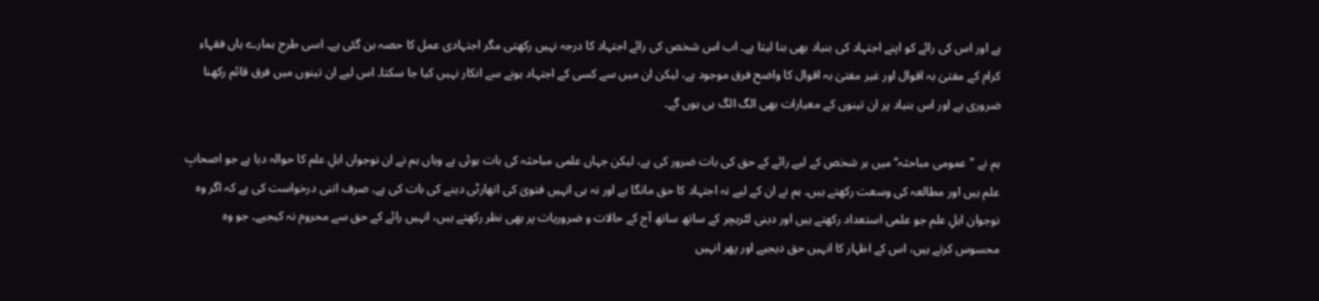ہے اور اس کی رائے کو اپنے اجتہاد کی بنیاد بھی بنا لیتا ہے۔ اب اس شخص کی رائے اجتہاد کا درجہ نہیں رکھتی مگر اجتہادی عمل کا حصہ بن گئی ہے۔ اسی طرح ہمارے ہاں فقہاء کرام کے مفتیٰ بہ اقوال اور غیر مفتیٰ بہ اقوال کا واضح فرق موجود ہے، لیکن ان میں سے کسی کے اجتہاد ہونے سے انکار نہیں کیا جا سکتا۔ اس لیے ان تینوں میں فرق قائم رکھنا ضروری ہے اور اس بنیاد پر ان تینوں کے معیارات بھی الگ الگ ہی ہوں گے۔

ہم نے ’’عمومی مباحثہ‘‘ میں ہر شخص کے لیے رائے کے حق کی بات ضرور کی ہے، لیکن جہاں علمی مباحثہ کی بات ہوئی ہے وہاں ہم نے ان نوجوان اہلِ علم کا حوالہ دیا ہے جو اصحابِ علم ہیں اور مطالعہ کی وسعت رکھتے ہیں۔ ہم نے ان کے لیے نہ اجتہاد کا حق مانگا ہے اور نہ ہی انہیں فتویٰ کی اتھارٹی دینے کی بات کی ہے۔ صرف اتنی درخواست کی ہے کہ اگر وہ نوجوان اہلِ علم جو علمی استعداد رکھتے ہیں اور دینی لٹریچر کے ساتھ ساتھ آج کے حالات و ضروریات پر بھی نظر رکھتے ہیں، انہیں رائے کے حق سے محروم نہ کیجیے۔ جو وہ محسوس کرتے ہیں، اس کے اظہار کا انہیں حق دیجیے اور پھر انہیں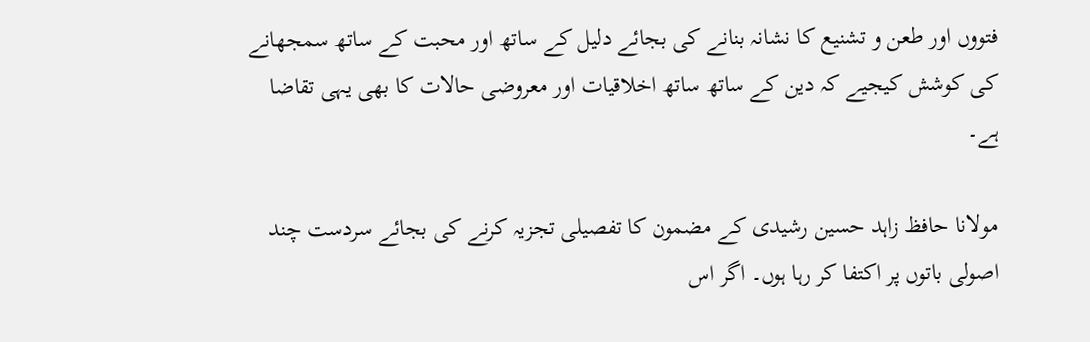فتووں اور طعن و تشنیع کا نشانہ بنانے کی بجائے دلیل کے ساتھ اور محبت کے ساتھ سمجھانے کی کوشش کیجیے کہ دین کے ساتھ ساتھ اخلاقیات اور معروضی حالات کا بھی یہی تقاضا ہے۔

مولانا حافظ زاہد حسین رشیدی کے مضمون کا تفصیلی تجزیہ کرنے کی بجائے سردست چند اصولی باتوں پر اکتفا کر رہا ہوں۔ اگر اس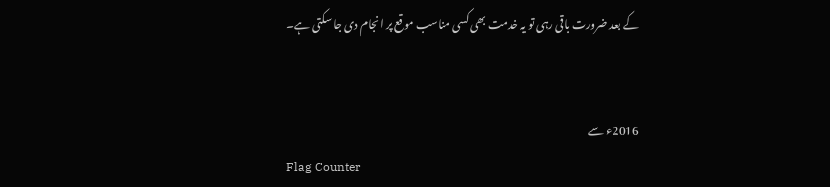کے بعد ضرورت باقی رہی تو یہ خدمت بھی کسی مناسب موقع پر انجام دی جا سکتی ہے۔


2016ء سے
Flag Counter